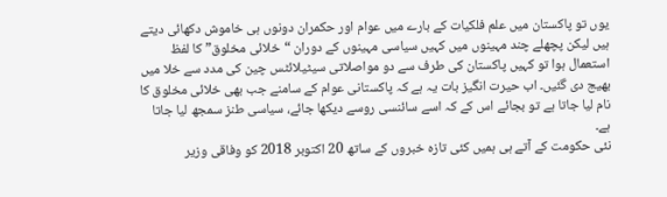یوں تو پاکستان میں علم فلکیات کے بارے میں عوام اور حکمران دونوں ہی خاموش دکھائی دیتے ہیں لیکن پچھلے چند مہینوں میں کہیں سیاسی مہینوں کے دوران “خلائی مخلوق” کا لفظ استعمال ہوا تو کہیں پاکستان کی طرف سے دو مواصلاتی سیٹیلائٹس چین کی مدد سے خلا میں بھیج دی گئیں۔ اب حیرت انگیز بات یہ ہے کہ پاکستانی عوام کے سامنے جب بھی خلائی مخلوق کا نام لیا جاتا ہے تو بجائے اس کے کہ اسے سائنسی روسے دیکھا جائے، سیاسی طنز سمجھ لیا جاتا ہے۔
نئی حکومت کے آتے ہی ہمیں کئی تازہ خبروں کے ساتھ 20 اکتوبر 2018 کو وفاقی وزیر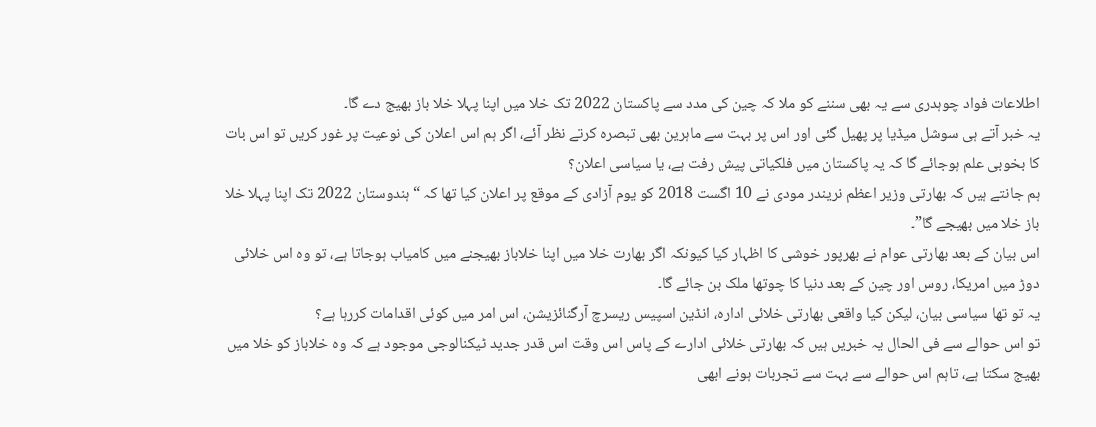اطلاعات فواد چوہدری سے یہ بھی سننے کو ملا کہ چین کی مدد سے پاکستان 2022 تک خلا میں اپنا پہلا خلا باز بھیج دے گا۔
یہ خبر آتے ہی سوشل میڈیا پر پھیل گئی اور اس پر بہت سے ماہرین بھی تبصرہ کرتے نظر آئے، اگر ہم اس اعلان کی نوعیت پر غور کریں تو اس بات کا بخوبی علم ہوجائے گا کہ یہ پاکستان میں فلکیاتی پیش رفت ہے، یا سیاسی اعلان؟
ہم جانتے ہیں کہ بھارتی وزیر اعظم نریندر مودی نے 10 اگست 2018 کو یوم آزادی کے موقع پر اعلان کیا تھا کہ “ہندوستان 2022 تک اپنا پہلا خلا باز خلا میں بھیجے گا”۔
اس بیان کے بعد بھارتی عوام نے بھرپور خوشی کا اظہار کیا کیونکہ اگر بھارت خلا میں اپنا خلاباز بھیجنے میں کامیاب ہوجاتا ہے، تو وہ اس خلائی دوڑ میں امریکا، روس اور چین کے بعد دنیا کا چوتھا ملک بن جائے گا۔
یہ تو تھا سیاسی بیان، لیکن کیا واقعی بھارتی خلائی ادارہ، انڈین اسپیس ریسرچ آرگنائزیشن، اس امر میں کوئی اقدامات کررہا ہے؟
تو اس حوالے سے فی الحال یہ خبریں ہیں کہ بھارتی خلائی ادارے کے پاس اس وقت اس قدر جدید ٹیکنالوجی موجود ہے کہ وہ خلاباز کو خلا میں بھیج سکتا ہے، تاہم اس حوالے سے بہت سے تجربات ہونے ابھی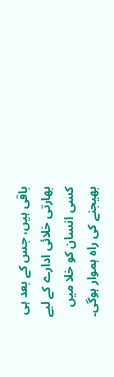باقی ہیں، جس کے بعد ہی بھارتی خلائی ادارے کے لیے کسی انسان کو خلا میں بھیجنے کی راہ ہموار ہوگی۔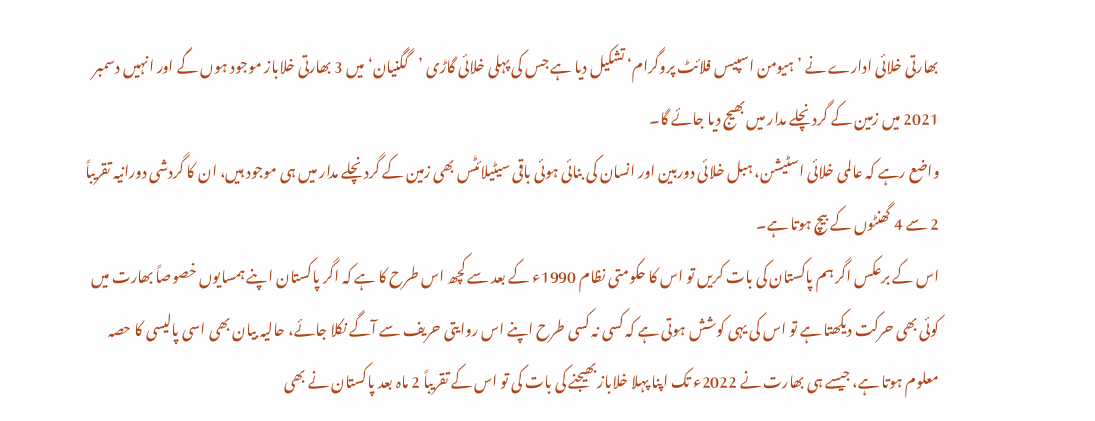بھارتی خلائی ادارے نے ’ہیومن اسپیس فلائٹ پروگرام‘ تشکیل دیا ہے جس کی پہلی خلائی گاڑی ’گگنیان‘ میں 3 بھارتی خلاباز موجود ہوں گے اور انہیں دسمبر 2021 میں زمین کے گرد نچلے مدار میں بھیج دیا جائے گا۔
واضع رہے کہ عالمی خلائی اسٹیشن، ہبل خلائی دوربین اور انسان کی بنائی ہوئی باقی سیٹیلائٹس بھی زمین کے گرد نچلے مدار میں ہی موجود ہیں، ان کا گردشی دورانیہ تقریباً 2 سے 4 گھنٹوں کے بیچ ہوتا ہے۔
اس کے برعکس اگر ہم پاکستان کی بات کریں تو اس کا حکومتی نظام 1990ء کے بعد سے کچھ اس طرح کا ہے کہ اگر پاکستان اپنے ہمسایوں خصوصاً بھارت میں کوئی بھی حرکت دیکھتا ہے تو اس کی یہی کوشش ہوتی ہے کہ کسی نہ کسی طرح اپنے اس روایتی حریف سے آگے نکلا جائے، حالیہ بیان بھی اسی پالیسی کا حصہ معلوم ہوتا ہے، جیسے ہی بھارت نے 2022ء تک اپنا پہلا خلاباز بھیجنے کی بات کی تو اس کے تقریباً 2 ماہ بعد پاکستان نے بھی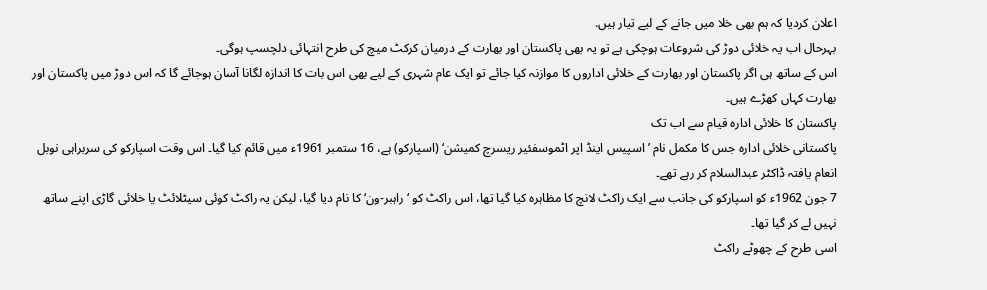اعلان کردیا کہ ہم بھی خلا میں جانے کے لیے تیار ہیں.
بہرحال اب یہ خلائی دوڑ کی شروعات ہوچکی ہے تو یہ بھی پاکستان اور بھارت کے درمیان کرکٹ میچ کی طرح انتہائی دلچسپ ہوگی۔
اس کے ساتھ ہی اگر پاکستان اور بھارت کے خلائی اداروں کا موازنہ کیا جائے تو ایک عام شہری کے لیے بھی اس بات کا اندازہ لگانا آسان ہوجائے گا کہ اس دوڑ میں پاکستان اور بھارت کہاں کھڑے ہیں۔
پاکستان کا خلائی ادارہ قیام سے اب تک
پاکستانی خلائی ادارہ جس کا مکمل نام ’اسپیس اینڈ اپر اٹموسفئیر ریسرچ کمیشن‘ (اسپارکو) ہے، 16 ستمبر 1961ء میں قائم کیا گیا۔ اس وقت اسپارکو کی سربراہی نوبل انعام یافتہ ڈاکٹر عبدالسلام کر رہے تھے۔
7 جون 1962ء کو اسپارکو کی جانب سے ایک راکٹ لانچ کا مظاہرہ کیا گیا تھا، اس راکٹ کو ‘راہبر-ون‘ کا نام دیا گیا، لیکن یہ راکٹ کوئی سیٹلائٹ یا خلائی گاڑی اپنے ساتھ نہیں لے کر گیا تھا۔
اسی طرح کے چھوٹے راکٹ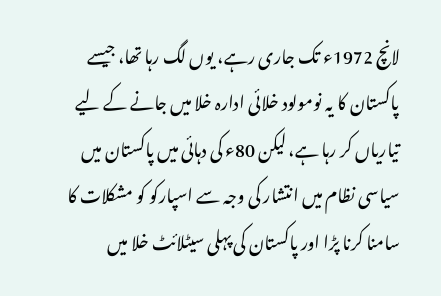لانچ 1972ء تک جاری رہے، یوں لگ رہا تھا، جیسے پاکستان کا یہ نومولود خلائی ادارہ خلا میں جانے کے لیے تیاریاں کر رہا ہے، لیکن 80ء کی دہائی میں پاکستان میں سیاسی نظام میں انتشار کی وجہ سے اسپارکو کو مشکلات کا سامنا کرنا پڑا اور پاکستان کی پہلی سیٹلائٹ خلا میں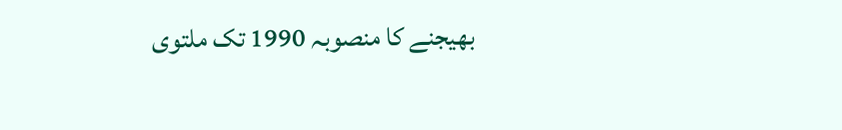بھیجنے کا منصوبہ 1990 تک ملتوی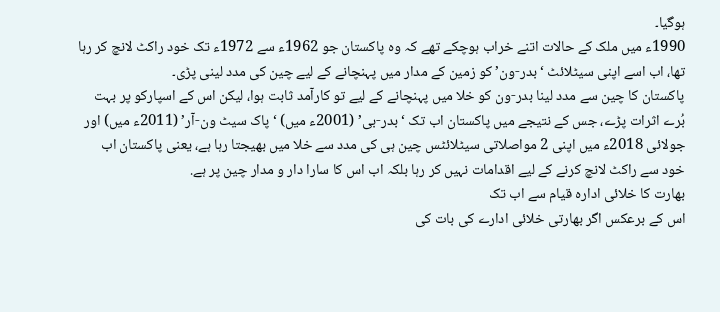ہوگیا۔
1990ء میں ملک کے حالات اتنے خراب ہوچکے تھے کہ وہ پاکستان جو 1962ء سے 1972ء تک خود راکٹ لانچ کر رہا تھا، اب اسے اپنی سیٹلائٹ ‘بدر-ون’ کو زمین کے مدار میں پہنچانے کے لیے چین کی مدد لینی پڑی۔
پاکستان کا چین سے مدد لینا بدر-ون کو خلا میں پہنچانے کے لیے تو کارآمد ثابت ہوا، لیکن اس کے اسپارکو پر بہت بُرے اثرات پڑے، جس کے نتیجے میں پاکستان اب تک ‘بدر-بی’ (2001ء میں) ‘پاک سیٹ ون-آر’ (2011ء میں) اور جولائی 2018ء میں اپنی 2 مواصلاتی سیٹلائٹس چین ہی کی مدد سے خلا میں بھیجتا رہا ہے، یعنی پاکستان اب خود سے راکٹ لانچ کرنے کے لیے اقدامات نہیں کر رہا بلکہ اب اس کا سارا دار و مدار چین پر ہے.
بھارت کا خلائی ادارہ قیام سے اب تک
اس کے برعکس اگر بھارتی خلائی ادارے کی بات کی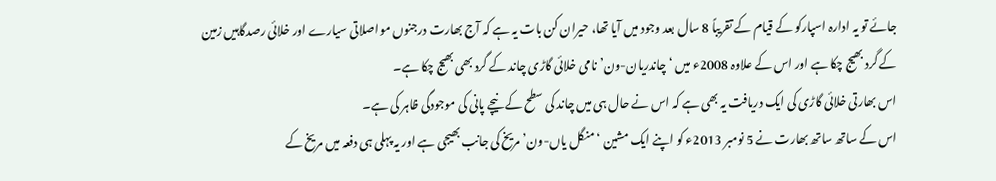جائے تو یہ ادارہ اسپارکو کے قیام کے تقریباً 8 سال بعد وجود میں آیا تھا، حیران کن بات یہ ہے کہ آج بھارت درجنوں مواصلاتی سیارے اور خلائی رصدگاہیں زمین کے گرد بھیج چکا ہے اور اس کے علاوہ 2008ء میں ‘چاندریان-ون’ نامی خلائی گاڑی چاند کے گرد بھی بھیج چکا ہے۔
اس بھارتی خلائی گاڑی کی ایک دریافت یہ بھی ہے کہ اس نے حال ہی میں چاند کی سطح کے نیچے پانی کی موجودگی ظاہر کی ہے۔
اس کے ساتھ ساتھ بھارت نے 5 نومبر 2013ء کو اپنے ایک مشین ‘منگل یاں-ون’ مریخ کی جانب بھیجی ہے اور یہ پہلی ہی دفعہ میں مریخ کے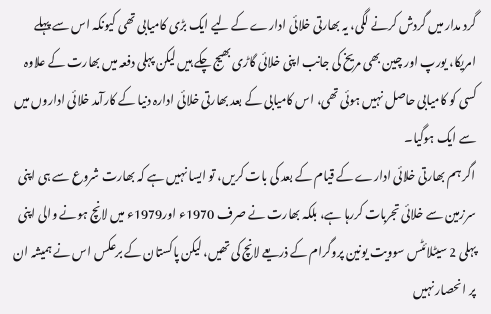گرد مدار میں گردش کرنے لگی، یہ بھارتی خلائی ادارے کے لیے ایک بڑی کامیابی تھی کیونکہ اس سے پہلے امریکا، یورپ اور چین بھی مریخ کی جانب اپنی خلائی گاڑی بھیج چکے ہیں لیکن پہلی دفعہ میں بھارت کے علاوہ کسی کو کامیابی حاصل نہیں ہوئی تھی، اس کامیابی کے بعد بھارتی خلائی ادارہ دنیا کے کارآمد خلائی اداروں میں سے ایک ہوگیا۔
اگر ہم بھارتی خلائی ادارے کے قیام کے بعد کی بات کریں، تو ایسا نہیں ہے کہ بھارت شروع سے ہی اپنی سرزمین سے خلائی تجربات کررہا ہے، بلکہ بھارت نے صرف 1970ء اور1979ء میں لانچ ہونے والی اپنی پہلی 2 سیٹلائٹس سوویت یونین پروگرام کے ذریعے لانچ کی تھیں، لیکن پاکستان کے برعکس اس نے ہمیشہ ان پر انحصار نہیں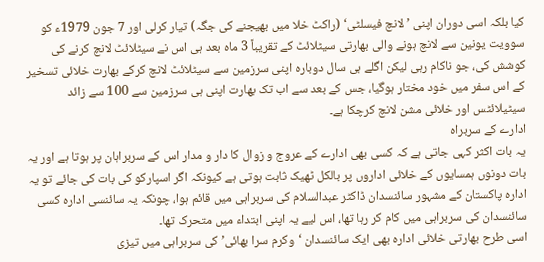کیا بلکہ اسی دوران اپنی ’لانچ فیسلٹی‘ (راکٹ خلا میں بھیجنے کی جگہ) تیار کرلی اور 7 جون 1979ء کو سوویت یونین سے لانچ ہونے والی بھارتی سیٹلائٹ کے تقریباً 3 ماہ بعد ہی اس نے سیٹلائٹ لانچ کرنے کی کوشش کی، جو ناکام رہی لیکن اگلے ہی سال دوبارہ اپنی سرزمین سے سیٹلائٹ لانچ کرکے بھارت خلائی تسخیر کے اس سفر میں خود مختار ہوگیا، جس کے بعد سے اب تک بھارت اپنی ہی سرزمین سے 100 سے زائد سیٹیلائٹس اور خلائی مشن لانچ کرچکا ہے۔
ادارے کے سربراہ
یہ بات اکثر کہی جاتی ہے کہ کسی بھی ادارے کے عروج و زوال کا دار و مدار اس کے سربراہان پر ہوتا ہے اور یہ بات دونوں ہمسایوں کے خلائی اداروں پر بالکل ٹھیک ثابت ہوتی ہے کیونکہ اگر اسپارکو کی بات کی جائے تو یہ ادارہ پاکستان کے مشہور سائنسدان ڈاکٹر عبدالسلام کی سربراہی میں قائم ہوا، چونکہ یہ سائنسی ادارہ کسی سائنسدان کی سربراہی میں کام کر رہا تھا، اس لیے یہ اپنی ابتداء میں متحرک تھا۔
اسی طرح بھارتی خلائی ادارہ بھی ایک سائنسدان ‘وکرم سرا بھائی’ کی سربراہی میں تیزی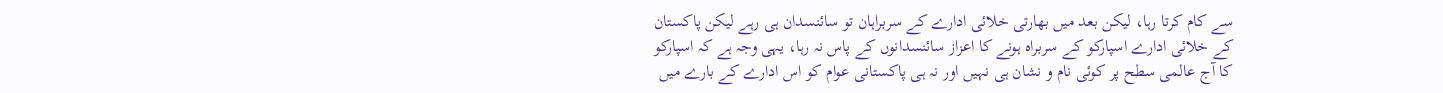سے کام کرتا رہا، لیکن بعد میں بھارتی خلائی ادارے کے سربراہان تو سائنسدان ہی رہے لیکن پاکستان کے خلائی ادارے اسپارکو کے سربراہ ہونے کا اعزاز سائنسدانوں کے پاس نہ رہا، یہی وجہ ہے کہ اسپارکو کا آج عالمی سطح پر کوئی نام و نشان ہی نہیں اور نہ ہی پاکستانی عوام کو اس ادارے کے بارے میں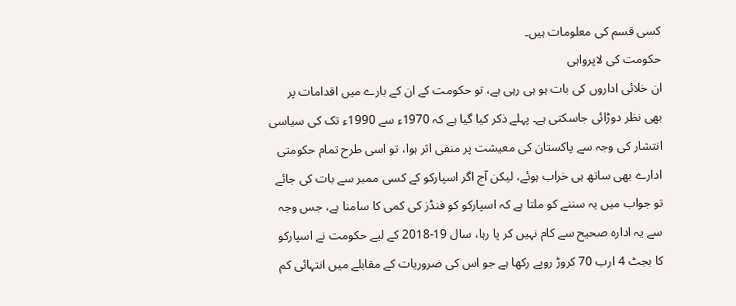کسی قسم کی معلومات ہیں۔
حکومت کی لاپرواہی
ان خلائی اداروں کی بات ہو ہی رہی ہے، تو حکومت کے ان کے بارے میں اقدامات پر بھی نظر دوڑائی جاسکتی ہے۔ پہلے ذکر کیا گیا ہے کہ 1970ء سے 1990ء تک کی سیاسی انتشار کی وجہ سے پاکستان کی معیشت پر منفی اثر ہوا، تو اسی طرح تمام حکومتی ادارے بھی ساتھ ہی خراب ہوئے، لیکن آج اگر اسپارکو کے کسی ممبر سے بات کی جائے تو جواب میں یہ سننے کو ملتا ہے کہ اسپارکو کو فنڈز کی کمی کا سامنا ہے، جس وجہ سے یہ ادارہ صحیح سے کام نہیں کر پا رہا، سال 19-2018 کے لیے حکومت نے اسپارکو کا بجٹ 4 ارب 70 کروڑ روپے رکھا ہے جو اس کی ضروریات کے مقابلے میں انتہائی کم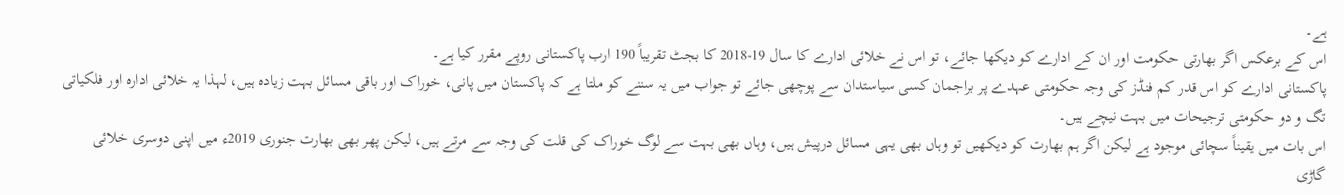ہے۔
اس کے برعکس اگر بھارتی حکومت اور ان کے ادارے کو دیکھا جائے، تو اس نے خلائی ادارے کا سال 19-2018 کا بجٹ تقریباً 190 ارب پاکستانی روپے مقرر کیا ہے۔
پاکستانی ادارے کو اس قدر کم فنڈز کی وجہ حکومتی عہدے پر براجمان کسی سیاستدان سے پوچھی جائے تو جواب میں یہ سننے کو ملتا ہے کہ پاکستان میں پانی، خوراک اور باقی مسائل بہت زیادہ ہیں، لہذا یہ خلائی ادارہ اور فلکیاتی تگ و دو حکومتی ترجیحات میں بہت نیچے ہیں۔
اس بات میں یقیناً سچائی موجود ہے لیکن اگر ہم بھارت کو دیکھیں تو وہاں بھی یہی مسائل درپیش ہیں، وہاں بھی بہت سے لوگ خوراک کی قلت کی وجہ سے مرتے ہیں، لیکن پھر بھی بھارت جنوری 2019ء میں اپنی دوسری خلائی گاڑی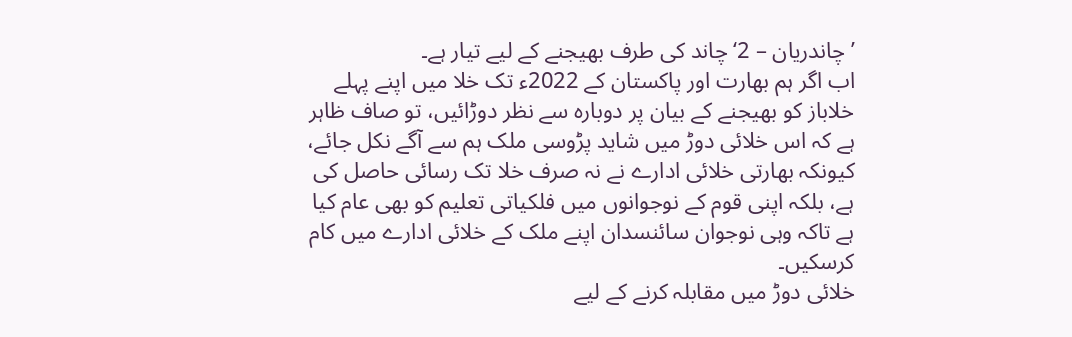’چاندریان – 2‘ چاند کی طرف بھیجنے کے لیے تیار ہے۔
اب اگر ہم بھارت اور پاکستان کے 2022ء تک خلا میں اپنے پہلے خلاباز کو بھیجنے کے بیان پر دوبارہ سے نظر دوڑائیں، تو صاف ظاہر ہے کہ اس خلائی دوڑ میں شاید پڑوسی ملک ہم سے آگے نکل جائے، کیونکہ بھارتی خلائی ادارے نے نہ صرف خلا تک رسائی حاصل کی ہے، بلکہ اپنی قوم کے نوجوانوں میں فلکیاتی تعلیم کو بھی عام کیا ہے تاکہ وہی نوجوان سائنسدان اپنے ملک کے خلائی ادارے میں کام کرسکیں۔
خلائی دوڑ میں مقابلہ کرنے کے لیے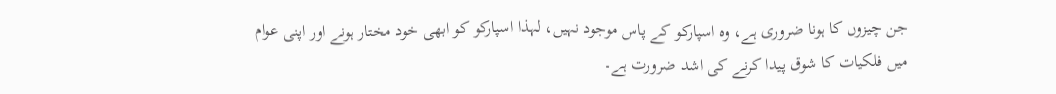جن چیزوں کا ہونا ضروری ہے، وہ اسپارکو کے پاس موجود نہیں، لہذا اسپارکو کو ابھی خود مختار ہونے اور اپنی عوام میں فلکیات کا شوق پیدا کرنے کی اشد ضرورت ہے۔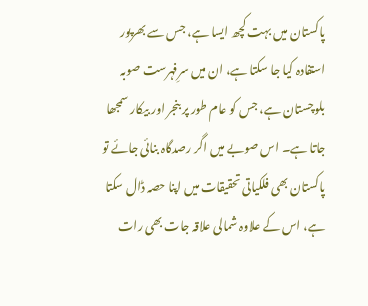پاکستان میں بہت کچھ ایسا ہے، جس سے بھرپور استفادہ کیا جا سکتا ہے، ان میں سرِفہرست صوبہ بلوچستان ہے، جس کو عام طور پر بنجر اور بیکار سمجھا جاتا ہے۔ اس صوبے میں اگر رصدگاہ بنائی جائے تو پاکستان بھی فلکیاتی تحقیقات میں اپنا حصہ ڈال سکتا ہے، اس کے علاوہ شمالی علاقہ جات بھی رات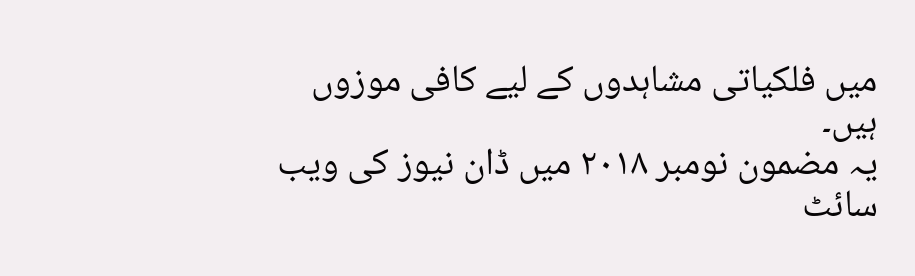میں فلکیاتی مشاہدوں کے لیے کافی موزوں ہیں۔
یہ مضمون نومبر ٢٠١٨ میں ڈان نیوز کی ویب سائٹ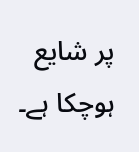پر شایع ہوچکا ہے۔